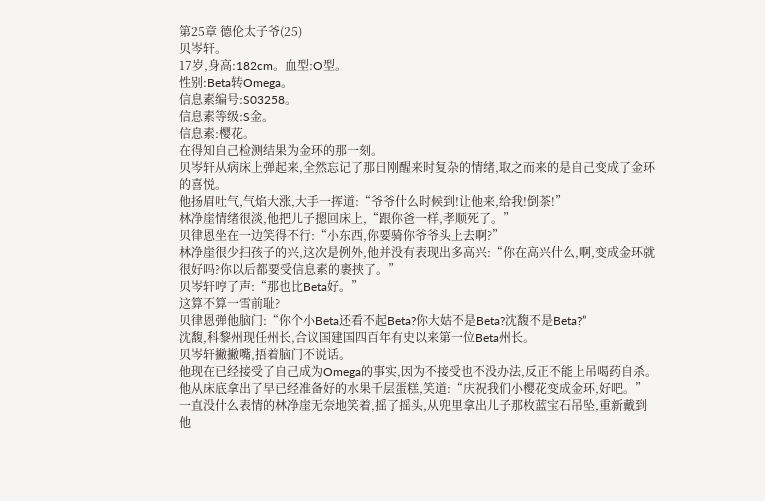第25章 德伦太子爷(25)
贝岑轩。
17岁,身高:182cm。血型:O型。
性别:Beta转Omega。
信息素编号:S03258。
信息素等级:S金。
信息素:樱花。
在得知自己检测结果为金环的那一刻。
贝岑轩从病床上弹起来,全然忘记了那日刚醒来时复杂的情绪,取之而来的是自己变成了金环的喜悦。
他扬眉吐气,气焰大涨,大手一挥道:“爷爷什么时候到!让他来,给我!倒茶!”
林净崖情绪很淡,他把儿子摁回床上,“跟你爸一样,孝顺死了。”
贝律恩坐在一边笑得不行:“小东西,你要骑你爷爷头上去啊?”
林净崖很少扫孩子的兴,这次是例外,他并没有表现出多高兴:“你在高兴什么,啊,变成金环就很好吗?你以后都要受信息素的裹挟了。”
贝岑轩哼了声:“那也比Beta好。”
这算不算一雪前耻?
贝律恩弹他脑门:“你个小Beta还看不起Beta?你大姑不是Beta?沈馥不是Beta?”
沈馥,科黎州现任州长,合议国建国四百年有史以来第一位Beta州长。
贝岑轩撇撇嘴,捂着脑门不说话。
他现在已经接受了自己成为Omega的事实,因为不接受也不没办法,反正不能上吊喝药自杀。
他从床底拿出了早已经准备好的水果千层蛋糕,笑道:“庆祝我们小樱花变成金环,好吧。”
一直没什么表情的林净崖无奈地笑着,摇了摇头,从兜里拿出儿子那枚蓝宝石吊坠,重新戴到他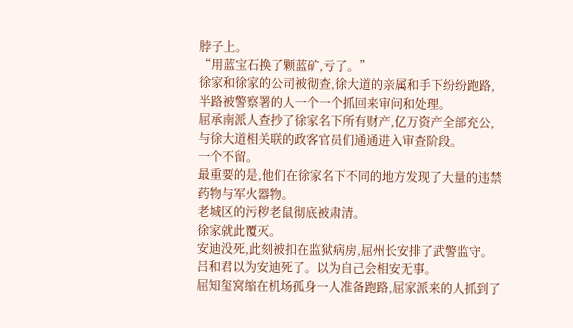脖子上。
“用蓝宝石换了颗蓝矿,亏了。”
徐家和徐家的公司被彻查,徐大道的亲属和手下纷纷跑路,半路被警察署的人一个一个抓回来审问和处理。
屈承南派人查抄了徐家名下所有财产,亿万资产全部充公,与徐大道相关联的政客官员们通通进入审查阶段。
一个不留。
最重要的是,他们在徐家名下不同的地方发现了大量的违禁药物与军火器物。
老城区的污秽老鼠彻底被肃清。
徐家就此覆灭。
安迪没死,此刻被扣在监狱病房,屈州长安排了武警监守。
吕和君以为安迪死了。以为自己会相安无事。
屈知玺窝缩在机场孤身一人准备跑路,屈家派来的人抓到了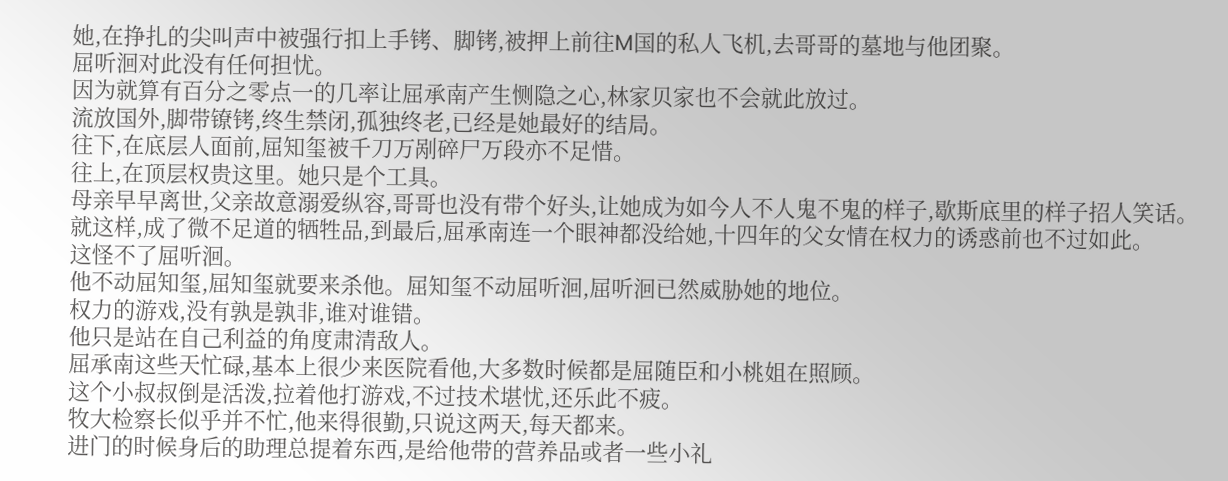她,在挣扎的尖叫声中被强行扣上手铐、脚铐,被押上前往M国的私人飞机,去哥哥的墓地与他团聚。
屈听洄对此没有任何担忧。
因为就算有百分之零点一的几率让屈承南产生恻隐之心,林家贝家也不会就此放过。
流放国外,脚带镣铐,终生禁闭,孤独终老,已经是她最好的结局。
往下,在底层人面前,屈知玺被千刀万剐碎尸万段亦不足惜。
往上,在顶层权贵这里。她只是个工具。
母亲早早离世,父亲故意溺爱纵容,哥哥也没有带个好头,让她成为如今人不人鬼不鬼的样子,歇斯底里的样子招人笑话。
就这样,成了微不足道的牺牲品,到最后,屈承南连一个眼神都没给她,十四年的父女情在权力的诱惑前也不过如此。
这怪不了屈听洄。
他不动屈知玺,屈知玺就要来杀他。屈知玺不动屈听洄,屈听洄已然威胁她的地位。
权力的游戏,没有孰是孰非,谁对谁错。
他只是站在自己利益的角度肃清敌人。
屈承南这些天忙碌,基本上很少来医院看他,大多数时候都是屈随臣和小桃姐在照顾。
这个小叔叔倒是活泼,拉着他打游戏,不过技术堪忧,还乐此不疲。
牧大检察长似乎并不忙,他来得很勤,只说这两天,每天都来。
进门的时候身后的助理总提着东西,是给他带的营养品或者一些小礼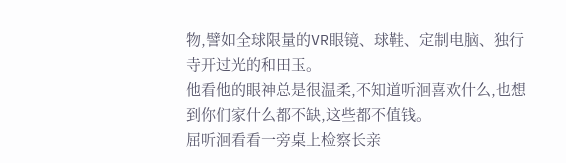物,譬如全球限量的VR眼镜、球鞋、定制电脑、独行寺开过光的和田玉。
他看他的眼神总是很温柔,不知道听洄喜欢什么,也想到你们家什么都不缺,这些都不值钱。
屈听洄看看一旁桌上检察长亲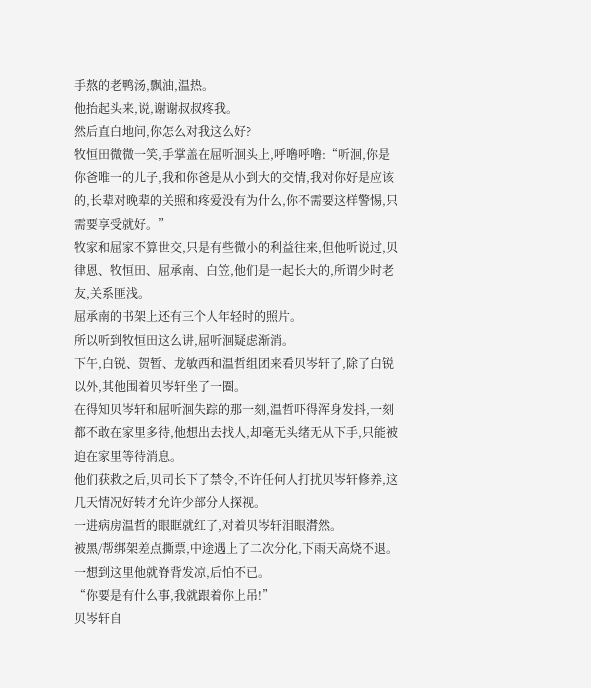手熬的老鸭汤,飘油,温热。
他抬起头来,说,谢谢叔叔疼我。
然后直白地问,你怎么对我这么好?
牧恒田微微一笑,手掌盖在屈听洄头上,呼噜呼噜:“听洄,你是你爸唯一的儿子,我和你爸是从小到大的交情,我对你好是应该的,长辈对晚辈的关照和疼爱没有为什么,你不需要这样警惕,只需要享受就好。”
牧家和屈家不算世交,只是有些微小的利益往来,但他听说过,贝律恩、牧恒田、屈承南、白笠,他们是一起长大的,所谓少时老友,关系匪浅。
屈承南的书架上还有三个人年轻时的照片。
所以听到牧恒田这么讲,屈听洄疑虑渐消。
下午,白锐、贺暂、龙敏西和温哲组团来看贝岑轩了,除了白锐以外,其他围着贝岑轩坐了一圈。
在得知贝岑轩和屈听洄失踪的那一刻,温哲吓得浑身发抖,一刻都不敢在家里多待,他想出去找人,却毫无头绪无从下手,只能被迫在家里等待消息。
他们获救之后,贝司长下了禁令,不许任何人打扰贝岑轩修养,这几天情况好转才允许少部分人探视。
一进病房温哲的眼眶就红了,对着贝岑轩泪眼潸然。
被黑/帮绑架差点撕票,中途遇上了二次分化,下雨天高烧不退。
一想到这里他就脊背发凉,后怕不已。
“你要是有什么事,我就跟着你上吊!”
贝岑轩自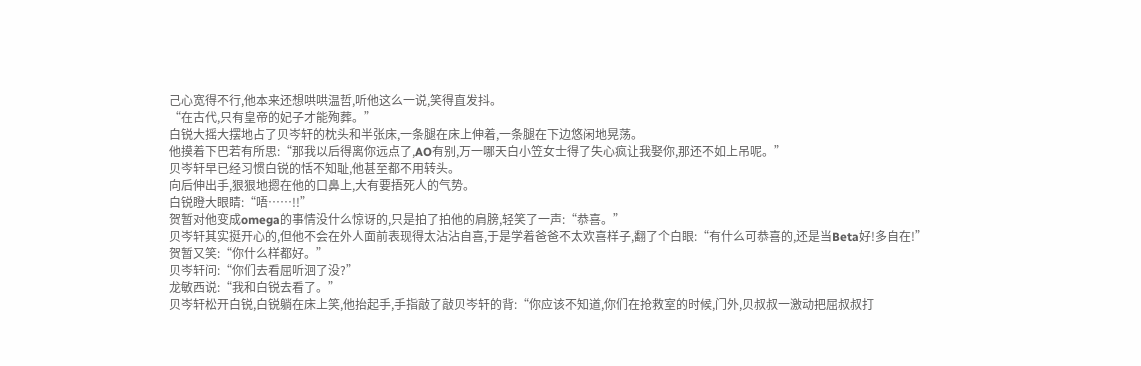己心宽得不行,他本来还想哄哄温哲,听他这么一说,笑得直发抖。
“在古代,只有皇帝的妃子才能殉葬。”
白锐大摇大摆地占了贝岑轩的枕头和半张床,一条腿在床上伸着,一条腿在下边悠闲地晃荡。
他摸着下巴若有所思:“那我以后得离你远点了,AO有别,万一哪天白小笠女士得了失心疯让我娶你,那还不如上吊呢。”
贝岑轩早已经习惯白锐的恬不知耻,他甚至都不用转头。
向后伸出手,狠狠地摁在他的口鼻上,大有要捂死人的气势。
白锐瞪大眼睛:“唔……!!”
贺暂对他变成omega的事情没什么惊讶的,只是拍了拍他的肩膀,轻笑了一声:“恭喜。”
贝岑轩其实挺开心的,但他不会在外人面前表现得太沾沾自喜,于是学着爸爸不太欢喜样子,翻了个白眼:“有什么可恭喜的,还是当Beta好!多自在!”
贺暂又笑:“你什么样都好。”
贝岑轩问:“你们去看屈听洄了没?”
龙敏西说:“我和白锐去看了。”
贝岑轩松开白锐,白锐躺在床上笑,他抬起手,手指敲了敲贝岑轩的背:“你应该不知道,你们在抢救室的时候,门外,贝叔叔一激动把屈叔叔打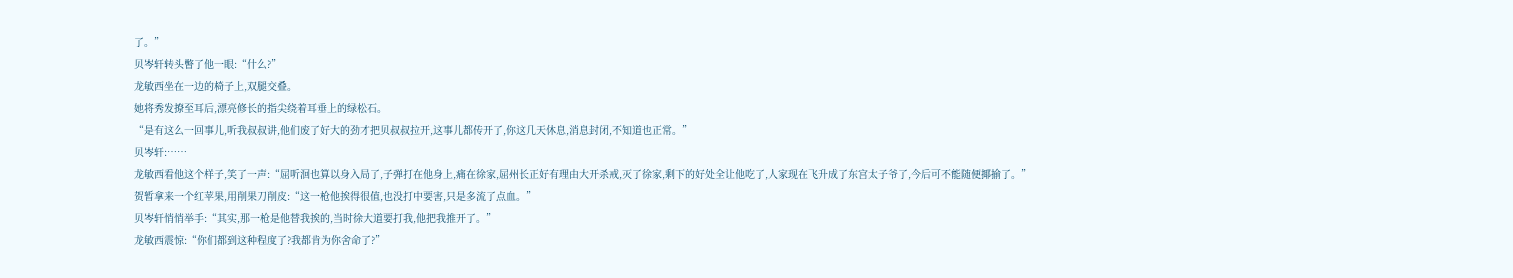了。”
贝岑轩转头瞥了他一眼:“什么?”
龙敏西坐在一边的椅子上,双腿交叠。
她将秀发撩至耳后,漂亮修长的指尖绕着耳垂上的绿松石。
“是有这么一回事儿,听我叔叔讲,他们废了好大的劲才把贝叔叔拉开,这事儿都传开了,你这几天休息,消息封闭,不知道也正常。”
贝岑轩:……
龙敏西看他这个样子,笑了一声:“屈听洄也算以身入局了,子弹打在他身上,痛在徐家,屈州长正好有理由大开杀戒,灭了徐家,剩下的好处全让他吃了,人家现在飞升成了东宫太子爷了,今后可不能随便揶揄了。”
贺暂拿来一个红苹果,用削果刀削皮:“这一枪他挨得很值,也没打中要害,只是多流了点血。”
贝岑轩悄悄举手:“其实,那一枪是他替我挨的,当时徐大道要打我,他把我推开了。”
龙敏西震惊:“你们都到这种程度了?我都肯为你舍命了?”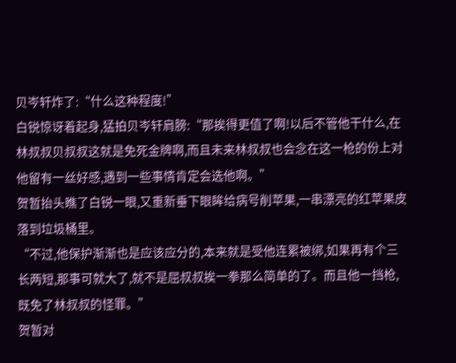贝岑轩炸了:“什么这种程度!”
白锐惊讶着起身,猛拍贝岑轩肩膀:“那挨得更值了啊!以后不管他干什么,在林叔叔贝叔叔这就是免死金牌啊,而且未来林叔叔也会念在这一枪的份上对他留有一丝好感,遇到一些事情肯定会选他啊。”
贺暂抬头瞧了白锐一眼,又重新垂下眼眸给病号削苹果,一串漂亮的红苹果皮落到垃圾桶里。
“不过,他保护渐渐也是应该应分的,本来就是受他连累被绑,如果再有个三长两短,那事可就大了,就不是屈叔叔挨一拳那么简单的了。而且他一挡枪,既免了林叔叔的怪罪。”
贺暂对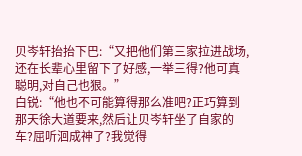贝岑轩抬抬下巴:“又把他们第三家拉进战场,还在长辈心里留下了好感,一举三得?他可真聪明,对自己也狠。”
白锐:“他也不可能算得那么准吧?正巧算到那天徐大道要来,然后让贝岑轩坐了自家的车?屈听洄成神了?我觉得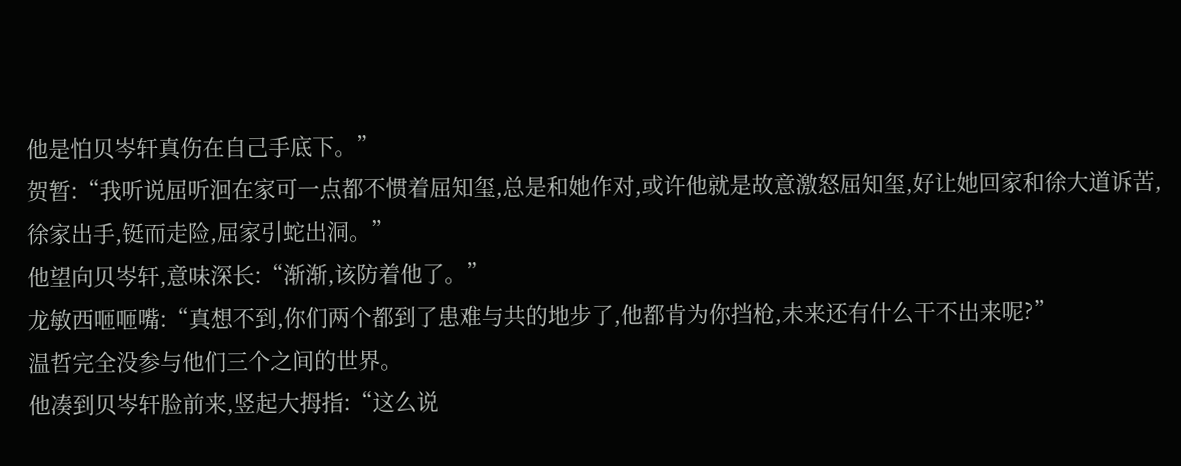他是怕贝岑轩真伤在自己手底下。”
贺暂:“我听说屈听洄在家可一点都不惯着屈知玺,总是和她作对,或许他就是故意激怒屈知玺,好让她回家和徐大道诉苦,徐家出手,铤而走险,屈家引蛇出洞。”
他望向贝岑轩,意味深长:“渐渐,该防着他了。”
龙敏西咂咂嘴:“真想不到,你们两个都到了患难与共的地步了,他都肯为你挡枪,未来还有什么干不出来呢?”
温哲完全没参与他们三个之间的世界。
他凑到贝岑轩脸前来,竖起大拇指:“这么说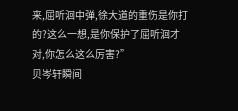来,屈听洄中弹,徐大道的重伤是你打的?这么一想,是你保护了屈听洄才对,你怎么这么厉害?”
贝岑轩瞬间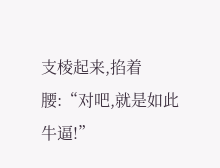支棱起来,掐着腰:“对吧,就是如此牛逼!”